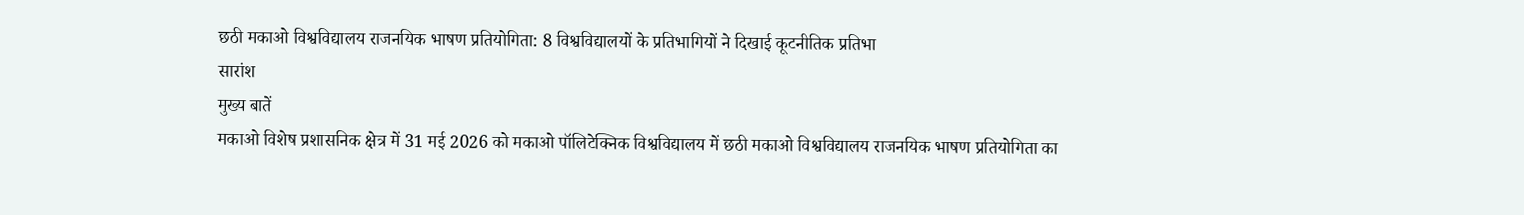छठी मकाओ विश्वविद्यालय राजनयिक भाषण प्रतियोगिता: 8 विश्वविद्यालयों के प्रतिभागियों ने दिखाई कूटनीतिक प्रतिभा
सारांश
मुख्य बातें
मकाओ विशेष प्रशासनिक क्षेत्र में 31 मई 2026 को मकाओ पॉलिटेक्निक विश्वविद्यालय में छठी मकाओ विश्वविद्यालय राजनयिक भाषण प्रतियोगिता का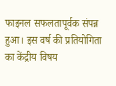फाइनल सफलतापूर्वक संपन्न हुआ। इस वर्ष की प्रतियोगिता का केंद्रीय विषय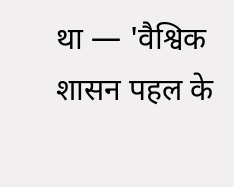था — 'वैश्विक शासन पहल के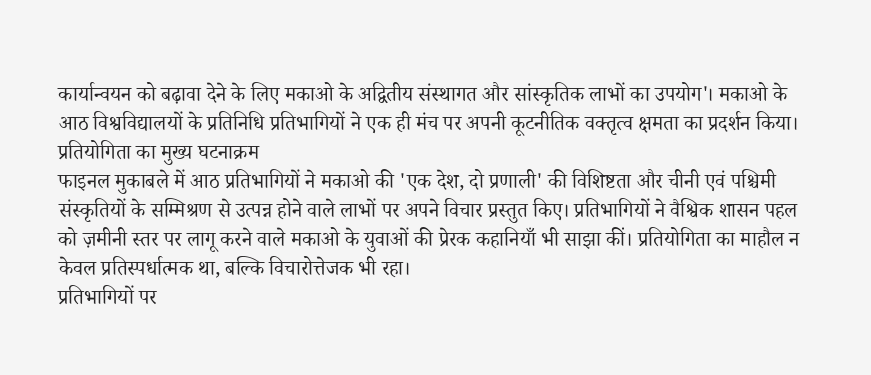कार्यान्वयन को बढ़ावा देने के लिए मकाओ के अद्वितीय संस्थागत और सांस्कृतिक लाभों का उपयोग'। मकाओ के आठ विश्वविद्यालयों के प्रतिनिधि प्रतिभागियों ने एक ही मंच पर अपनी कूटनीतिक वक्तृत्व क्षमता का प्रदर्शन किया।
प्रतियोगिता का मुख्य घटनाक्रम
फाइनल मुकाबले में आठ प्रतिभागियों ने मकाओ की 'एक देश, दो प्रणाली' की विशिष्टता और चीनी एवं पश्चिमी संस्कृतियों के सम्मिश्रण से उत्पन्न होने वाले लाभों पर अपने विचार प्रस्तुत किए। प्रतिभागियों ने वैश्विक शासन पहल को ज़मीनी स्तर पर लागू करने वाले मकाओ के युवाओं की प्रेरक कहानियाँ भी साझा कीं। प्रतियोगिता का माहौल न केवल प्रतिस्पर्धात्मक था, बल्कि विचारोत्तेजक भी रहा।
प्रतिभागियों पर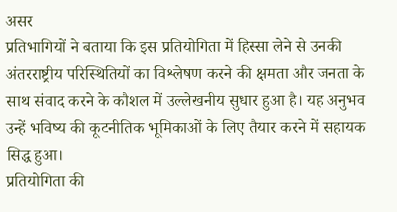असर
प्रतिभागियों ने बताया कि इस प्रतियोगिता में हिस्सा लेने से उनकी अंतरराष्ट्रीय परिस्थितियों का विश्लेषण करने की क्षमता और जनता के साथ संवाद करने के कौशल में उल्लेखनीय सुधार हुआ है। यह अनुभव उन्हें भविष्य की कूटनीतिक भूमिकाओं के लिए तैयार करने में सहायक सिद्ध हुआ।
प्रतियोगिता की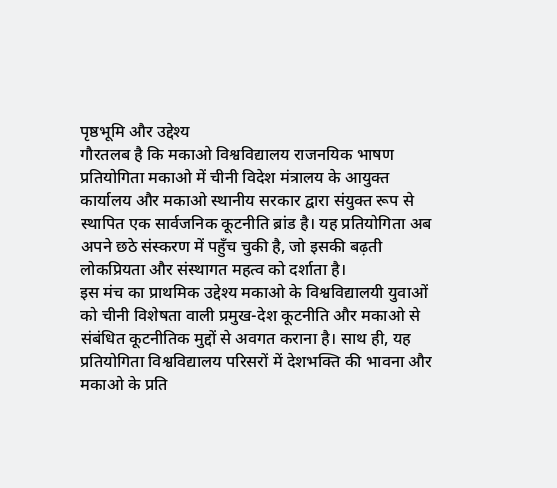पृष्ठभूमि और उद्देश्य
गौरतलब है कि मकाओ विश्वविद्यालय राजनयिक भाषण प्रतियोगिता मकाओ में चीनी विदेश मंत्रालय के आयुक्त कार्यालय और मकाओ स्थानीय सरकार द्वारा संयुक्त रूप से स्थापित एक सार्वजनिक कूटनीति ब्रांड है। यह प्रतियोगिता अब अपने छठे संस्करण में पहुँच चुकी है, जो इसकी बढ़ती लोकप्रियता और संस्थागत महत्व को दर्शाता है।
इस मंच का प्राथमिक उद्देश्य मकाओ के विश्वविद्यालयी युवाओं को चीनी विशेषता वाली प्रमुख-देश कूटनीति और मकाओ से संबंधित कूटनीतिक मुद्दों से अवगत कराना है। साथ ही, यह प्रतियोगिता विश्वविद्यालय परिसरों में देशभक्ति की भावना और मकाओ के प्रति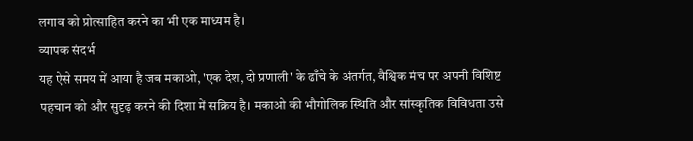लगाव को प्रोत्साहित करने का भी एक माध्यम है।
व्यापक संदर्भ
यह ऐसे समय में आया है जब मकाओ, 'एक देश, दो प्रणाली' के ढाँचे के अंतर्गत, वैश्विक मंच पर अपनी विशिष्ट पहचान को और सुदृढ़ करने की दिशा में सक्रिय है। मकाओ की भौगोलिक स्थिति और सांस्कृतिक विविधता उसे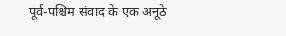पूर्व-पश्चिम संवाद के एक अनूठे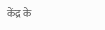केंद्र के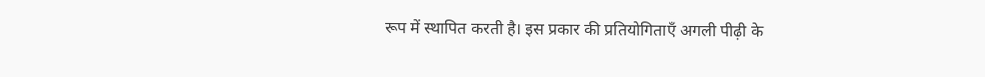रूप में स्थापित करती है। इस प्रकार की प्रतियोगिताएँ अगली पीढ़ी के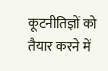कूटनीतिज्ञों को तैयार करने में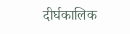दीर्घकालिक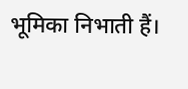भूमिका निभाती हैं।